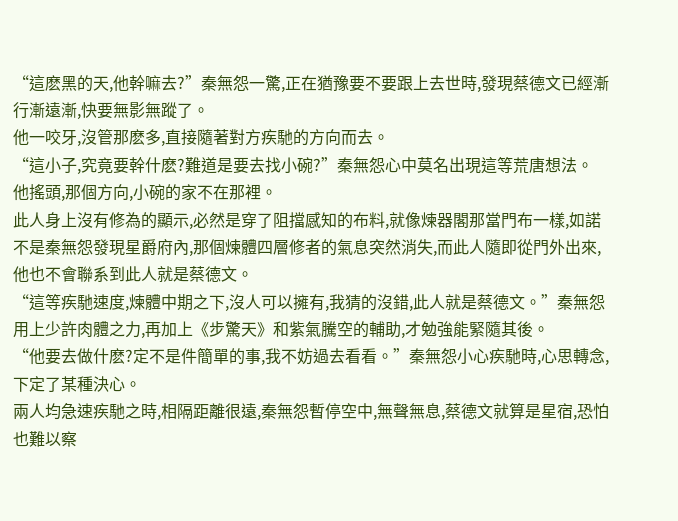“這麽黑的天,他幹嘛去?”秦無怨一驚,正在猶豫要不要跟上去世時,發現蔡德文已經漸行漸遠漸,快要無影無蹤了。
他一咬牙,沒管那麽多,直接隨著對方疾馳的方向而去。
“這小子,究竟要幹什麽?難道是要去找小碗?”秦無怨心中莫名出現這等荒唐想法。
他搖頭,那個方向,小碗的家不在那裡。
此人身上沒有修為的顯示,必然是穿了阻擋感知的布料,就像煉器閣那當門布一樣,如諾不是秦無怨發現星爵府內,那個煉體四層修者的氣息突然消失,而此人隨即從門外出來,他也不會聯系到此人就是蔡德文。
“這等疾馳速度,煉體中期之下,沒人可以擁有,我猜的沒錯,此人就是蔡德文。”秦無怨用上少許肉體之力,再加上《步驚天》和紫氣騰空的輔助,才勉強能緊隨其後。
“他要去做什麽?定不是件簡單的事,我不妨過去看看。”秦無怨小心疾馳時,心思轉念,下定了某種決心。
兩人均急速疾馳之時,相隔距離很遠,秦無怨暫停空中,無聲無息,蔡德文就算是星宿,恐怕也難以察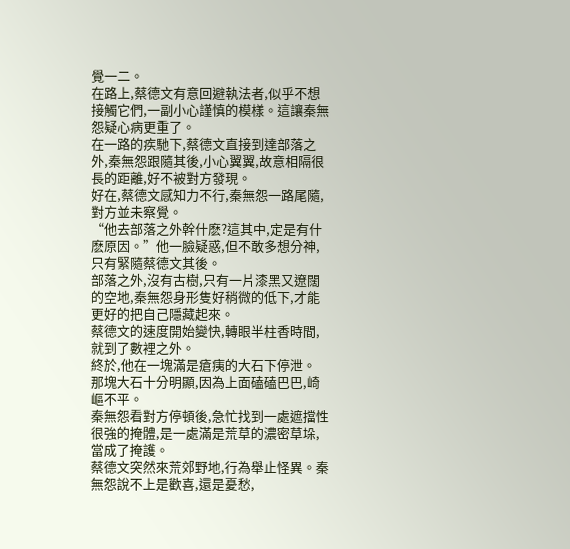覺一二。
在路上,蔡德文有意回避執法者,似乎不想接觸它們,一副小心謹慎的模樣。這讓秦無怨疑心病更重了。
在一路的疾馳下,蔡德文直接到達部落之外,秦無怨跟隨其後,小心翼翼,故意相隔很長的距離,好不被對方發現。
好在,蔡德文感知力不行,秦無怨一路尾隨,對方並未察覺。
“他去部落之外幹什麽?這其中,定是有什麽原因。”他一臉疑惑,但不敢多想分神,只有緊隨蔡德文其後。
部落之外,沒有古樹,只有一片漆黑又遼闊的空地,秦無怨身形隻好稍微的低下,才能更好的把自己隱藏起來。
蔡德文的速度開始變快,轉眼半柱香時間,就到了數裡之外。
終於,他在一塊滿是瘡痍的大石下停泄。
那塊大石十分明顯,因為上面磕磕巴巴,崎嶇不平。
秦無怨看對方停頓後,急忙找到一處遮擋性很強的掩體,是一處滿是荒草的濃密草垛,當成了掩護。
蔡德文突然來荒郊野地,行為舉止怪異。秦無怨說不上是歡喜,還是憂愁,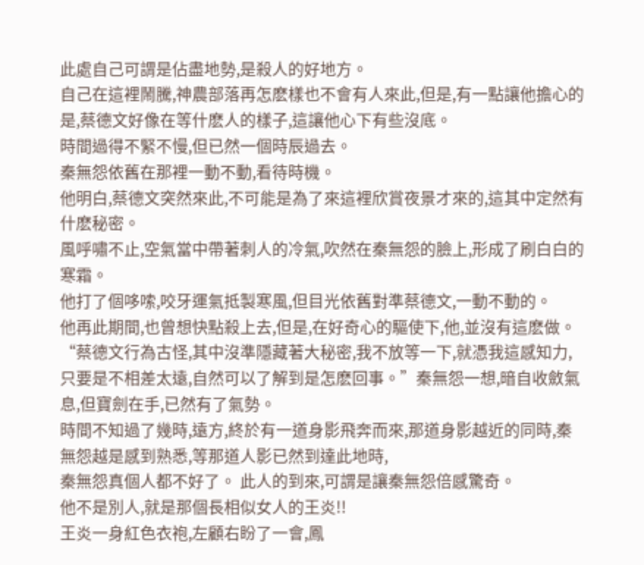此處自己可謂是佔盡地勢,是殺人的好地方。
自己在這裡鬧騰,神農部落再怎麽樣也不會有人來此,但是,有一點讓他擔心的是,蔡德文好像在等什麽人的樣子,這讓他心下有些沒底。
時間過得不緊不慢,但已然一個時辰過去。
秦無怨依舊在那裡一動不動,看待時機。
他明白,蔡德文突然來此,不可能是為了來這裡欣賞夜景才來的,這其中定然有什麽秘密。
風呼嘯不止,空氣當中帶著刺人的冷氣,吹然在秦無怨的臉上,形成了刷白白的寒霜。
他打了個哆嗦,咬牙運氣抵製寒風,但目光依舊對準蔡德文,一動不動的。
他再此期間,也曾想快點殺上去,但是,在好奇心的驅使下,他,並沒有這麽做。
“蔡德文行為古怪,其中沒準隱藏著大秘密,我不放等一下,就憑我這感知力,只要是不相差太遠,自然可以了解到是怎麽回事。”秦無怨一想,暗自收斂氣息,但寶劍在手,已然有了氣勢。
時間不知過了幾時,遠方,終於有一道身影飛奔而來,那道身影越近的同時,秦無怨越是感到熟悉,等那道人影已然到達此地時,
秦無怨真個人都不好了。 此人的到來,可謂是讓秦無怨倍感驚奇。
他不是別人,就是那個長相似女人的王炎!!
王炎一身紅色衣袍,左顧右盼了一會,鳳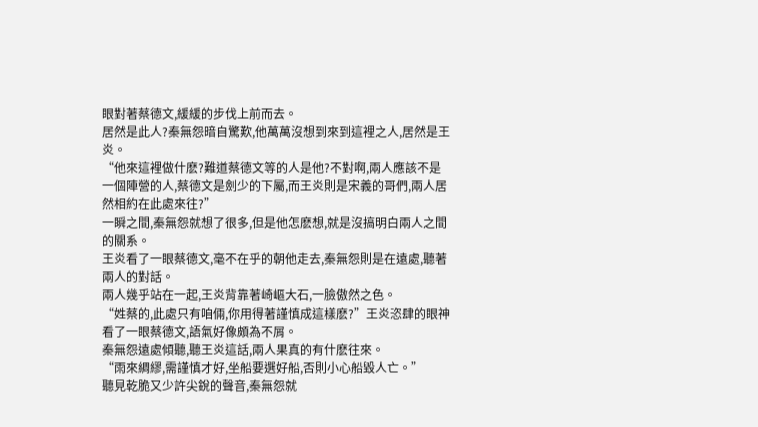眼對著蔡德文,緩緩的步伐上前而去。
居然是此人?秦無怨暗自驚歎,他萬萬沒想到來到這裡之人,居然是王炎。
“他來這裡做什麽?難道蔡德文等的人是他?不對啊,兩人應該不是一個陣營的人,蔡德文是劍少的下屬,而王炎則是宋義的哥們,兩人居然相約在此處來往?”
一瞬之間,秦無怨就想了很多,但是他怎麽想,就是沒搞明白兩人之間的關系。
王炎看了一眼蔡德文,毫不在乎的朝他走去,秦無怨則是在遠處,聽著兩人的對話。
兩人幾乎站在一起,王炎背靠著崎嶇大石,一臉傲然之色。
“姓蔡的,此處只有咱倆,你用得著謹慎成這樣麽?”王炎恣肆的眼神看了一眼蔡德文,語氣好像頗為不屑。
秦無怨遠處傾聽,聽王炎這話,兩人果真的有什麽往來。
“雨來綢繆,需謹慎才好,坐船要選好船,否則小心船毀人亡。”
聽見乾脆又少許尖銳的聲音,秦無怨就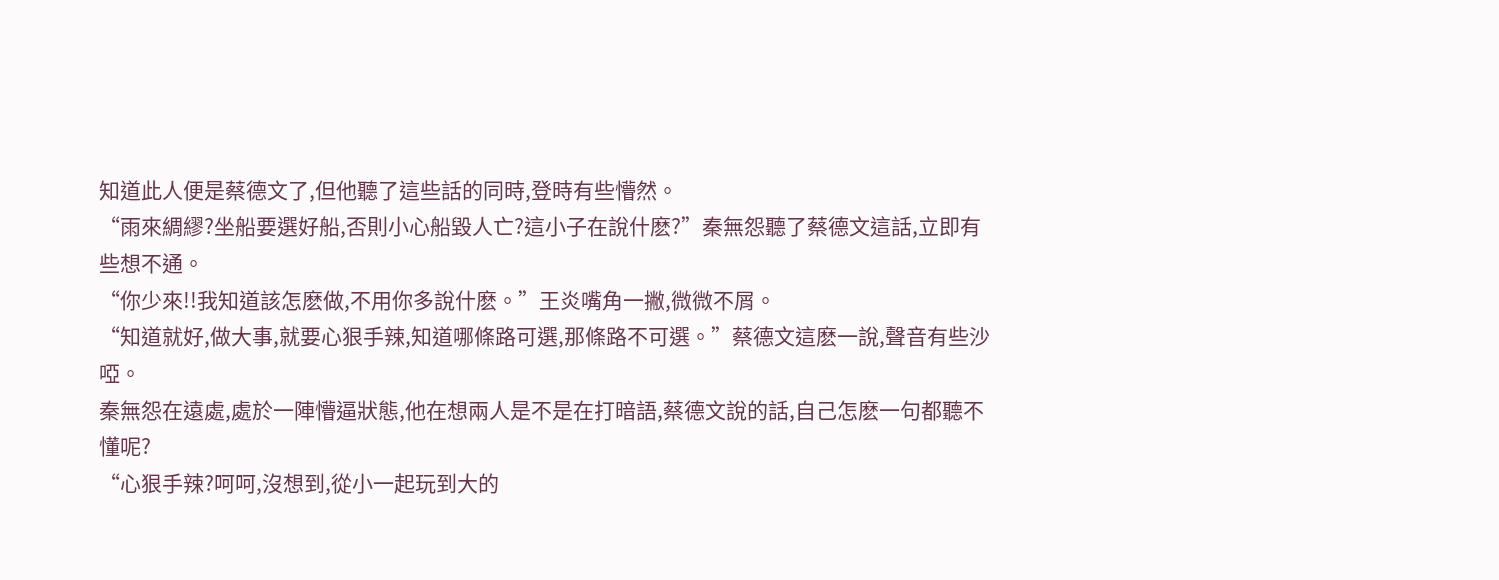知道此人便是蔡德文了,但他聽了這些話的同時,登時有些懵然。
“雨來綢繆?坐船要選好船,否則小心船毀人亡?這小子在說什麽?”秦無怨聽了蔡德文這話,立即有些想不通。
“你少來!!我知道該怎麽做,不用你多說什麽。”王炎嘴角一撇,微微不屑。
“知道就好,做大事,就要心狠手辣,知道哪條路可選,那條路不可選。”蔡德文這麽一說,聲音有些沙啞。
秦無怨在遠處,處於一陣懵逼狀態,他在想兩人是不是在打暗語,蔡德文說的話,自己怎麽一句都聽不懂呢?
“心狠手辣?呵呵,沒想到,從小一起玩到大的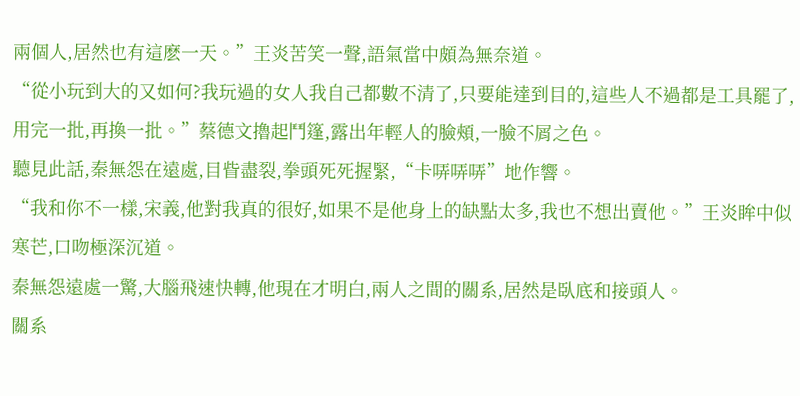兩個人,居然也有這麽一天。”王炎苦笑一聲,語氣當中頗為無奈道。
“從小玩到大的又如何?我玩過的女人我自己都數不清了,只要能達到目的,這些人不過都是工具罷了,用完一批,再換一批。”蔡德文擼起鬥篷,露出年輕人的臉頰,一臉不屑之色。
聽見此話,秦無怨在遠處,目眥盡裂,拳頭死死握緊,“卡哢哢哢”地作響。
“我和你不一樣,宋義,他對我真的很好,如果不是他身上的缺點太多,我也不想出賣他。”王炎眸中似寒芒,口吻極深沉道。
秦無怨遠處一驚,大腦飛速快轉,他現在才明白,兩人之間的關系,居然是臥底和接頭人。
關系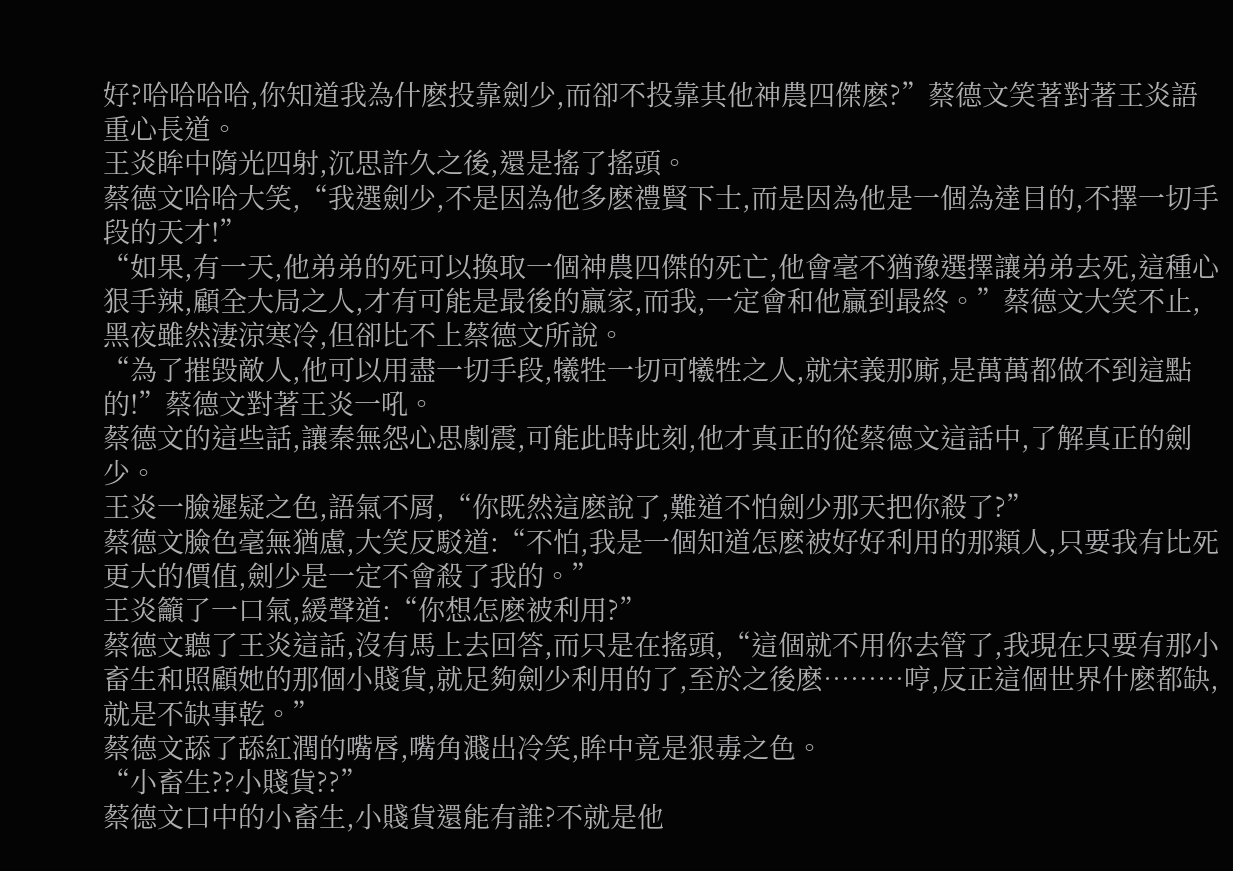好?哈哈哈哈,你知道我為什麽投靠劍少,而卻不投靠其他神農四傑麽?”蔡德文笑著對著王炎語重心長道。
王炎眸中隋光四射,沉思許久之後,還是搖了搖頭。
蔡德文哈哈大笑,“我選劍少,不是因為他多麽禮賢下士,而是因為他是一個為達目的,不擇一切手段的天才!”
“如果,有一天,他弟弟的死可以換取一個神農四傑的死亡,他會毫不猶豫選擇讓弟弟去死,這種心狠手辣,顧全大局之人,才有可能是最後的贏家,而我,一定會和他贏到最終。”蔡德文大笑不止,黑夜雖然淒涼寒冷,但卻比不上蔡德文所說。
“為了摧毀敵人,他可以用盡一切手段,犧牲一切可犧牲之人,就宋義那廝,是萬萬都做不到這點的!”蔡德文對著王炎一吼。
蔡德文的這些話,讓秦無怨心思劇震,可能此時此刻,他才真正的從蔡德文這話中,了解真正的劍少。
王炎一臉遲疑之色,語氣不屑,“你既然這麽說了,難道不怕劍少那天把你殺了?”
蔡德文臉色毫無猶慮,大笑反駁道:“不怕,我是一個知道怎麽被好好利用的那類人,只要我有比死更大的價值,劍少是一定不會殺了我的。”
王炎籲了一口氣,緩聲道:“你想怎麽被利用?”
蔡德文聽了王炎這話,沒有馬上去回答,而只是在搖頭,“這個就不用你去管了,我現在只要有那小畜生和照顧她的那個小賤貨,就足夠劍少利用的了,至於之後麽………哼,反正這個世界什麽都缺,就是不缺事乾。”
蔡德文舔了舔紅潤的嘴唇,嘴角濺出冷笑,眸中竟是狠毒之色。
“小畜生??小賤貨??”
蔡德文口中的小畜生,小賤貨還能有誰?不就是他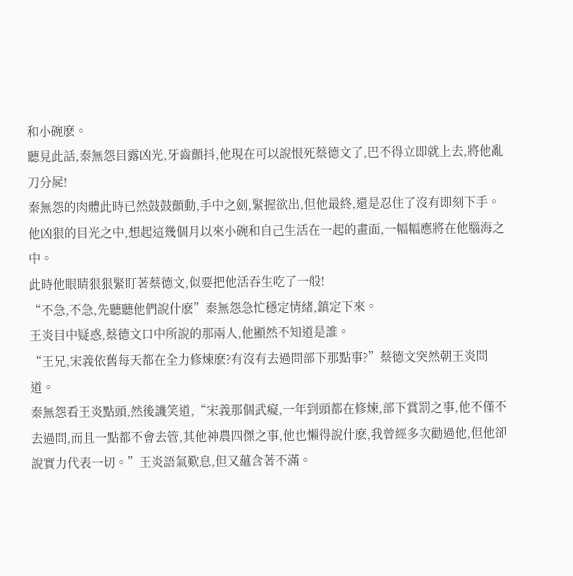和小碗麽。
聽見此話,秦無怨目露凶光,牙齒顫抖,他現在可以說恨死蔡德文了,巴不得立即就上去,將他亂刀分屍!
秦無怨的肉體此時已然鼓鼓顫動,手中之劍,緊握欲出,但他最終,還是忍住了沒有即刻下手。
他凶狠的目光之中,想起這幾個月以來小碗和自己生活在一起的畫面,一幅幅應將在他腦海之中。
此時他眼睛狠狠緊盯著蔡德文,似要把他活吞生吃了一般!
“不急,不急,先聽聽他們說什麽”秦無怨急忙穩定情緒,鎮定下來。
王炎目中疑惑,蔡德文口中所說的那兩人,他顯然不知道是誰。
“王兄,宋義依舊每天都在全力修煉麽?有沒有去過問部下那點事?”蔡德文突然朝王炎問道。
秦無怨看王炎點頭,然後譏笑道,“宋義那個武癡,一年到頭都在修煉,部下賞罰之事,他不僅不去過問,而且一點都不會去管,其他神農四傑之事,他也懶得說什麽,我曾經多次勸過他,但他卻說實力代表一切。”王炎語氣歎息,但又蘊含著不滿。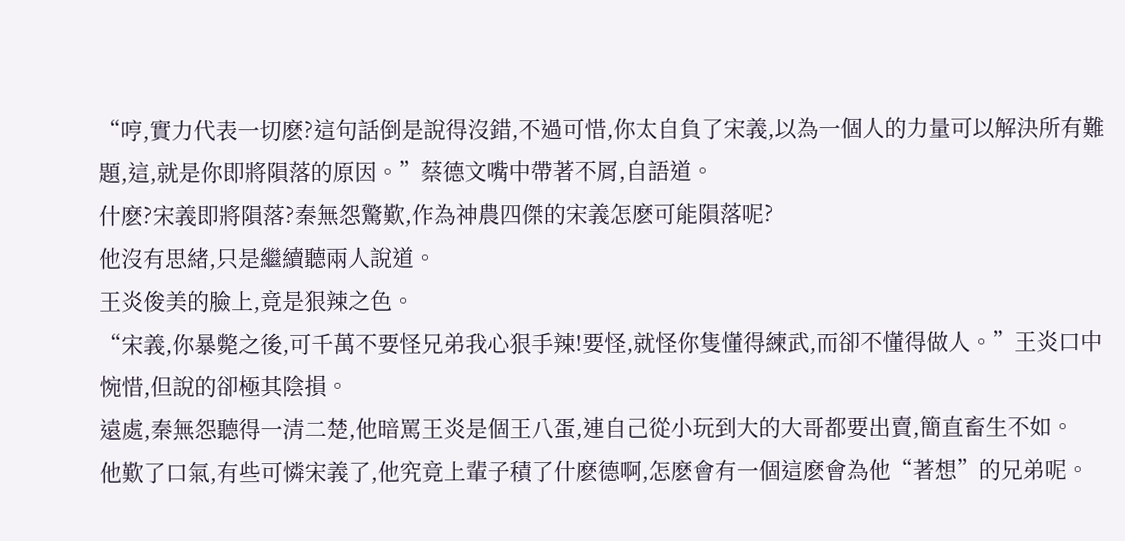“哼,實力代表一切麽?這句話倒是說得沒錯,不過可惜,你太自負了宋義,以為一個人的力量可以解決所有難題,這,就是你即將隕落的原因。”蔡德文嘴中帶著不屑,自語道。
什麽?宋義即將隕落?秦無怨驚歎,作為神農四傑的宋義怎麽可能隕落呢?
他沒有思緒,只是繼續聽兩人說道。
王炎俊美的臉上,竟是狠辣之色。
“宋義,你暴斃之後,可千萬不要怪兄弟我心狠手辣!要怪,就怪你隻懂得練武,而卻不懂得做人。”王炎口中惋惜,但說的卻極其陰損。
遠處,秦無怨聽得一清二楚,他暗罵王炎是個王八蛋,連自己從小玩到大的大哥都要出賣,簡直畜生不如。
他歎了口氣,有些可憐宋義了,他究竟上輩子積了什麽德啊,怎麽會有一個這麽會為他“著想”的兄弟呢。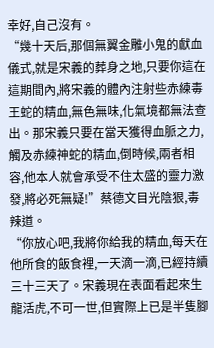幸好,自己沒有。
“幾十天后,那個無翼金雕小鬼的獻血儀式,就是宋義的葬身之地,只要你這在這期間內,將宋義的體內注射些赤練毒王蛇的精血,無色無味,化氣境都無法查出。那宋義只要在當天獲得血脈之力,觸及赤練神蛇的精血,倒時候,兩者相容,他本人就會承受不住太盛的靈力激發,將必死無疑!”蔡德文目光陰狠,毒辣道。
“你放心吧,我將你給我的精血,每天在他所食的飯食裡,一天滴一滴,已經持續三十三天了。宋義現在表面看起來生龍活虎,不可一世,但實際上已是半隻腳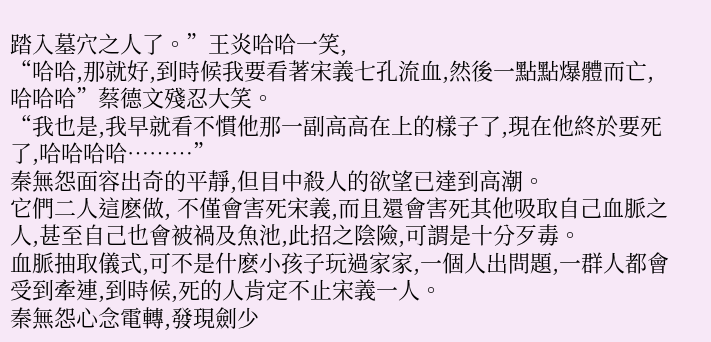踏入墓穴之人了。”王炎哈哈一笑,
“哈哈,那就好,到時候我要看著宋義七孔流血,然後一點點爆體而亡,哈哈哈”蔡德文殘忍大笑。
“我也是,我早就看不慣他那一副高高在上的樣子了,現在他終於要死了,哈哈哈哈………”
秦無怨面容出奇的平靜,但目中殺人的欲望已達到高潮。
它們二人這麽做, 不僅會害死宋義,而且還會害死其他吸取自己血脈之人,甚至自己也會被禍及魚池,此招之陰險,可謂是十分歹毒。
血脈抽取儀式,可不是什麽小孩子玩過家家,一個人出問題,一群人都會受到牽連,到時候,死的人肯定不止宋義一人。
秦無怨心念電轉,發現劍少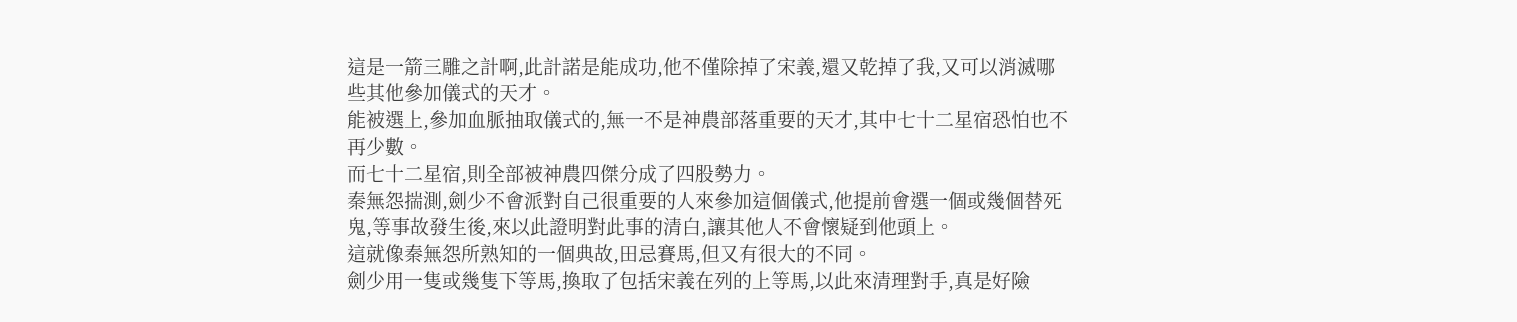這是一箭三雕之計啊,此計諾是能成功,他不僅除掉了宋義,還又乾掉了我,又可以消滅哪些其他參加儀式的天才。
能被選上,參加血脈抽取儀式的,無一不是神農部落重要的天才,其中七十二星宿恐怕也不再少數。
而七十二星宿,則全部被神農四傑分成了四股勢力。
秦無怨揣測,劍少不會派對自己很重要的人來參加這個儀式,他提前會選一個或幾個替死鬼,等事故發生後,來以此證明對此事的清白,讓其他人不會懷疑到他頭上。
這就像秦無怨所熟知的一個典故,田忌賽馬,但又有很大的不同。
劍少用一隻或幾隻下等馬,換取了包括宋義在列的上等馬,以此來清理對手,真是好險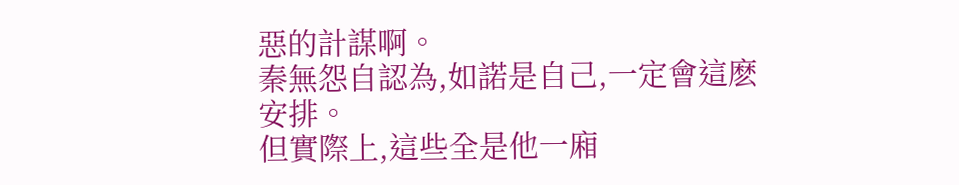惡的計謀啊。
秦無怨自認為,如諾是自己,一定會這麽安排。
但實際上,這些全是他一廂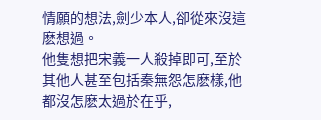情願的想法,劍少本人,卻從來沒這麽想過。
他隻想把宋義一人殺掉即可,至於其他人甚至包括秦無怨怎麽樣,他都沒怎麽太過於在乎,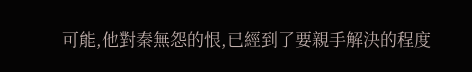可能,他對秦無怨的恨,已經到了要親手解決的程度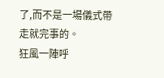了,而不是一場儀式帶走就完事的。
狂風一陣呼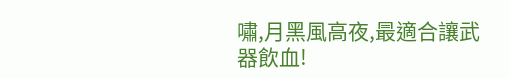嘯,月黑風高夜,最適合讓武器飲血!